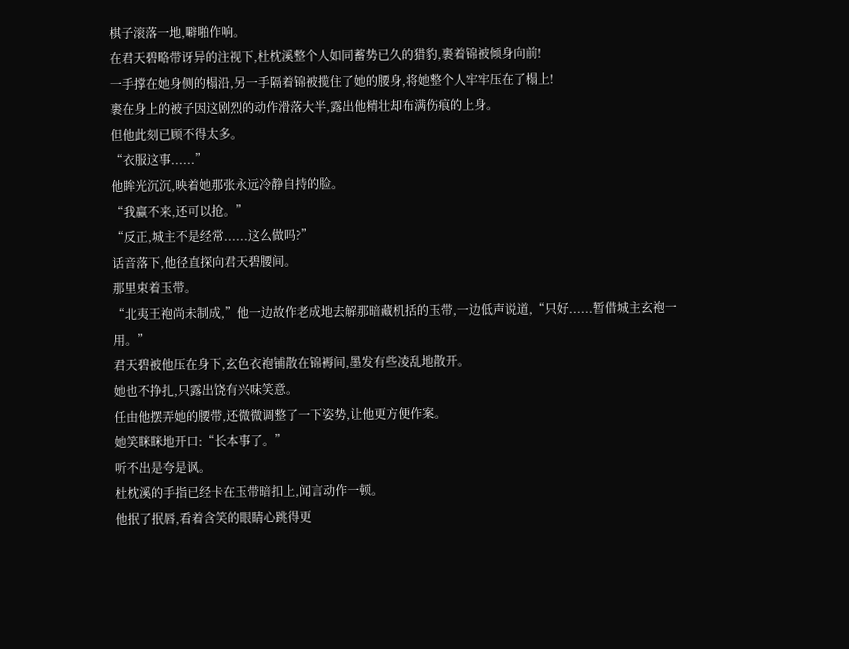棋子滚落一地,噼啪作响。
在君天碧略带讶异的注视下,杜枕溪整个人如同蓄势已久的猎豹,裹着锦被倾身向前!
一手撑在她身侧的榻沿,另一手隔着锦被揽住了她的腰身,将她整个人牢牢压在了榻上!
裹在身上的被子因这剧烈的动作滑落大半,露出他精壮却布满伤痕的上身。
但他此刻已顾不得太多。
“衣服这事......”
他眸光沉沉,映着她那张永远冷静自持的脸。
“我赢不来,还可以抢。”
“反正,城主不是经常......这么做吗?”
话音落下,他径直探向君天碧腰间。
那里束着玉带。
“北夷王袍尚未制成,”他一边故作老成地去解那暗藏机括的玉带,一边低声说道,“只好......暂借城主玄袍一用。”
君天碧被他压在身下,玄色衣袍铺散在锦褥间,墨发有些凌乱地散开。
她也不挣扎,只露出饶有兴味笑意。
任由他摆弄她的腰带,还微微调整了一下姿势,让他更方便作案。
她笑眯眯地开口:“长本事了。”
听不出是夸是讽。
杜枕溪的手指已经卡在玉带暗扣上,闻言动作一顿。
他抿了抿唇,看着含笑的眼睛心跳得更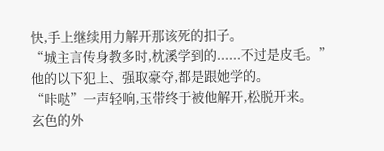快,手上继续用力解开那该死的扣子。
“城主言传身教多时,枕溪学到的......不过是皮毛。”
他的以下犯上、强取豪夺,都是跟她学的。
“咔哒”一声轻响,玉带终于被他解开,松脱开来。
玄色的外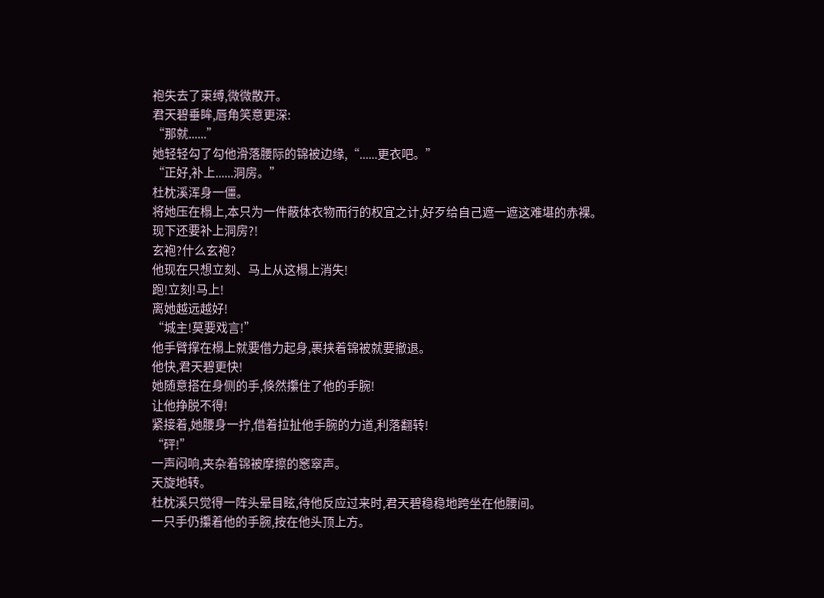袍失去了束缚,微微散开。
君天碧垂眸,唇角笑意更深:
“那就......”
她轻轻勾了勾他滑落腰际的锦被边缘,“......更衣吧。”
“正好,补上......洞房。”
杜枕溪浑身一僵。
将她压在榻上,本只为一件蔽体衣物而行的权宜之计,好歹给自己遮一遮这难堪的赤裸。
现下还要补上洞房?!
玄袍?什么玄袍?
他现在只想立刻、马上从这榻上消失!
跑!立刻!马上!
离她越远越好!
“城主!莫要戏言!”
他手臂撑在榻上就要借力起身,裹挟着锦被就要撤退。
他快,君天碧更快!
她随意搭在身侧的手,倏然攥住了他的手腕!
让他挣脱不得!
紧接着,她腰身一拧,借着拉扯他手腕的力道,利落翻转!
“砰!”
一声闷响,夹杂着锦被摩擦的窸窣声。
天旋地转。
杜枕溪只觉得一阵头晕目眩,待他反应过来时,君天碧稳稳地跨坐在他腰间。
一只手仍攥着他的手腕,按在他头顶上方。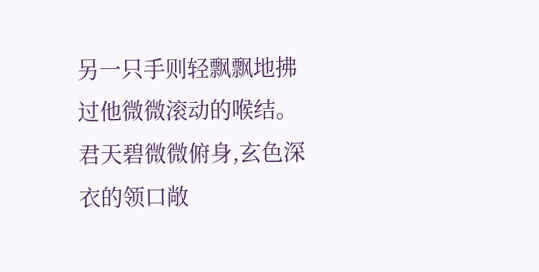另一只手则轻飘飘地拂过他微微滚动的喉结。
君天碧微微俯身,玄色深衣的领口敞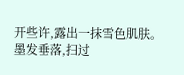开些许,露出一抹雪色肌肤。
墨发垂落,扫过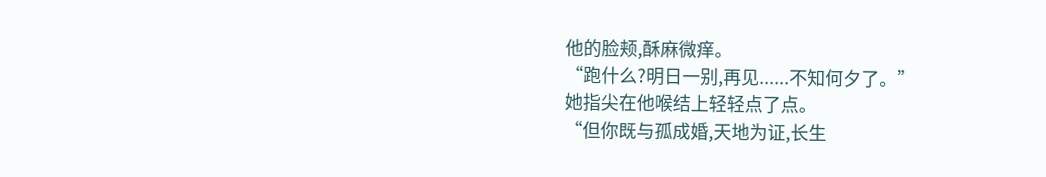他的脸颊,酥麻微痒。
“跑什么?明日一别,再见......不知何夕了。”
她指尖在他喉结上轻轻点了点。
“但你既与孤成婚,天地为证,长生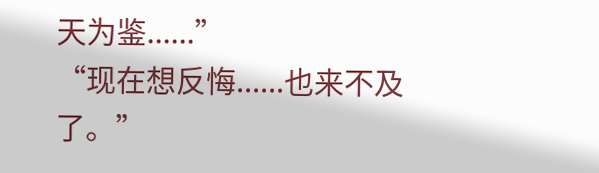天为鉴......”
“现在想反悔......也来不及了。”